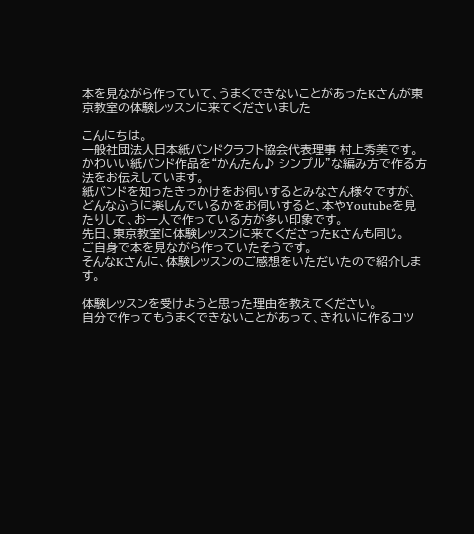本を見ながら作っていて、うまくできないことがあったKさんが東京教室の体験レッスンに来てくださいました

こんにちは。
一般社団法人日本紙バンドクラフト協会代表理事 村上秀美です。
かわいい紙バンド作品を“かんたん♪ シンプル”な編み方で作る方法をお伝えしています。
紙バンドを知ったきっかけをお伺いするとみなさん様々ですが、どんなふうに楽しんでいるかをお伺いすると、本やYoutubeを見たりして、お一人で作っている方が多い印象です。
先日、東京教室に体験レッスンに来てくださったKさんも同じ。
ご自身で本を見ながら作っていたそうです。
そんなKさんに、体験レッスンのご感想をいただいたので紹介します。

体験レッスンを受けようと思った理由を教えてください。
自分で作ってもうまくできないことがあって、きれいに作るコツ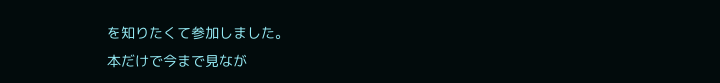を知りたくて参加しました。
本だけで今まで見なが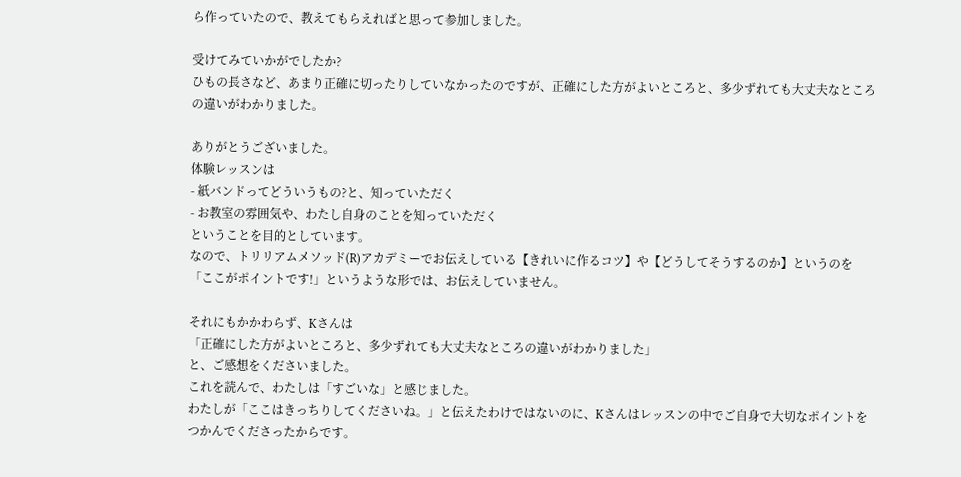ら作っていたので、教えてもらえればと思って参加しました。

受けてみていかがでしたか?
ひもの長さなど、あまり正確に切ったりしていなかったのですが、正確にした方がよいところと、多少ずれても大丈夫なところの違いがわかりました。

ありがとうございました。
体験レッスンは
- 紙バンドってどういうもの?と、知っていただく
- お教室の雰囲気や、わたし自身のことを知っていただく
ということを目的としています。
なので、トリリアムメソッド(R)アカデミーでお伝えしている【きれいに作るコツ】や【どうしてそうするのか】というのを
「ここがポイントです!」というような形では、お伝えしていません。

それにもかかわらず、Kさんは
「正確にした方がよいところと、多少ずれても大丈夫なところの違いがわかりました」
と、ご感想をくださいました。
これを読んで、わたしは「すごいな」と感じました。
わたしが「ここはきっちりしてくださいね。」と伝えたわけではないのに、Kさんはレッスンの中でご自身で大切なポイントをつかんでくださったからです。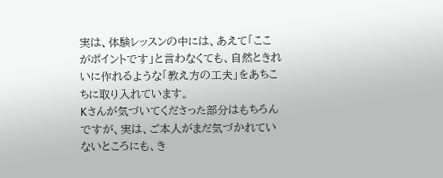実は、体験レッスンの中には、あえて「ここがポイントです」と言わなくても、自然ときれいに作れるような「教え方の工夫」をあちこちに取り入れています。
Kさんが気づいてくださった部分はもちろんですが、実は、ご本人がまだ気づかれていないところにも、き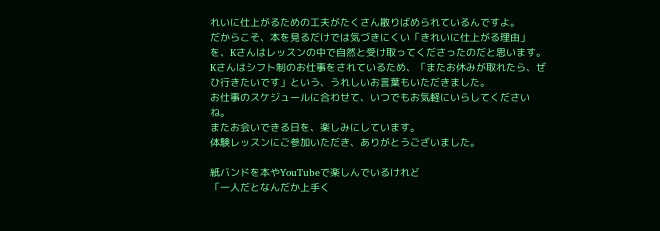れいに仕上がるための工夫がたくさん散りばめられているんですよ。
だからこそ、本を見るだけでは気づきにくい「きれいに仕上がる理由」を、Kさんはレッスンの中で自然と受け取ってくださったのだと思います。
Kさんはシフト制のお仕事をされているため、「またお休みが取れたら、ぜひ行きたいです」という、うれしいお言葉もいただきました。
お仕事のスケジュールに合わせて、いつでもお気軽にいらしてくださいね。
またお会いできる日を、楽しみにしています。
体験レッスンにご参加いただき、ありがとうございました。

紙バンドを本やYouTubeで楽しんでいるけれど
「一人だとなんだか上手く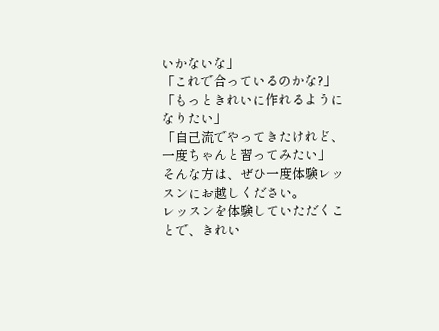いかないな」
「これで合っているのかな?」
「もっときれいに作れるようになりたい」
「自己流でやってきたけれど、一度ちゃんと習ってみたい」
そんな方は、ぜひ一度体験レッスンにお越しください。
レッスンを体験していただくことで、きれい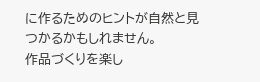に作るためのヒントが自然と見つかるかもしれません。
作品づくりを楽し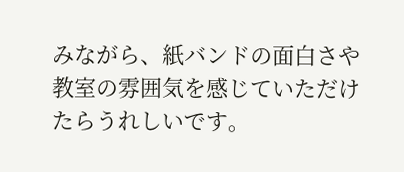みながら、紙バンドの面白さや教室の雰囲気を感じていただけたらうれしいです。